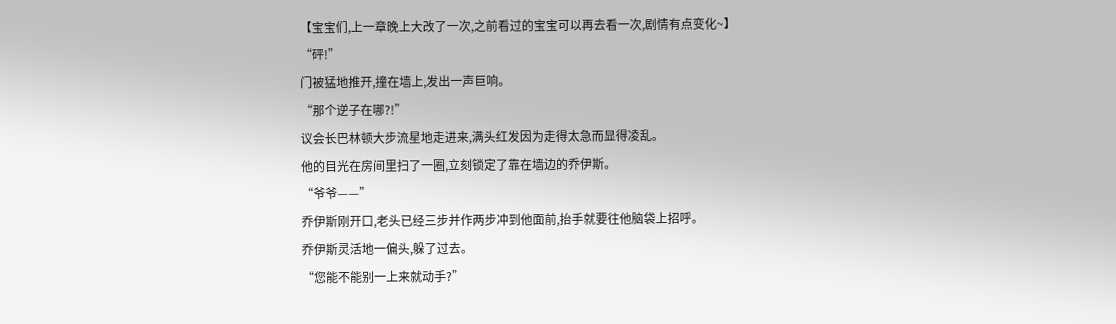【宝宝们,上一章晚上大改了一次,之前看过的宝宝可以再去看一次,剧情有点变化~】
“砰!”
门被猛地推开,撞在墙上,发出一声巨响。
“那个逆子在哪?!”
议会长巴林顿大步流星地走进来,满头红发因为走得太急而显得凌乱。
他的目光在房间里扫了一圈,立刻锁定了靠在墙边的乔伊斯。
“爷爷——”
乔伊斯刚开口,老头已经三步并作两步冲到他面前,抬手就要往他脑袋上招呼。
乔伊斯灵活地一偏头,躲了过去。
“您能不能别一上来就动手?”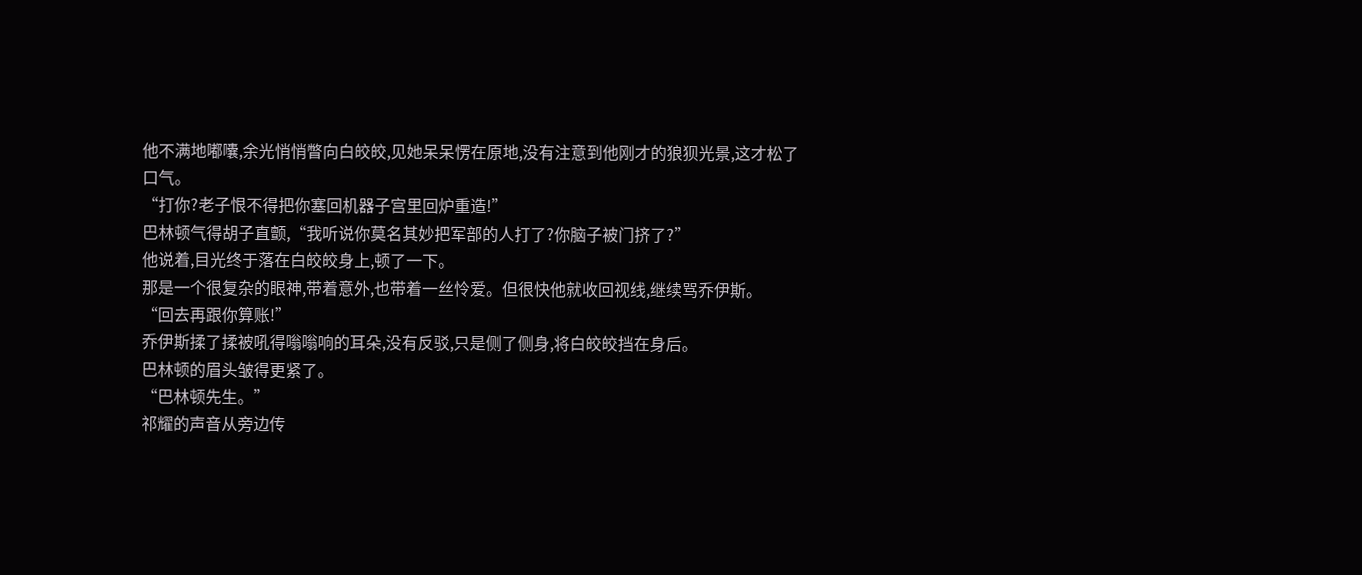他不满地嘟囔,余光悄悄瞥向白皎皎,见她呆呆愣在原地,没有注意到他刚才的狼狈光景,这才松了口气。
“打你?老子恨不得把你塞回机器子宫里回炉重造!”
巴林顿气得胡子直颤,“我听说你莫名其妙把军部的人打了?你脑子被门挤了?”
他说着,目光终于落在白皎皎身上,顿了一下。
那是一个很复杂的眼神,带着意外,也带着一丝怜爱。但很快他就收回视线,继续骂乔伊斯。
“回去再跟你算账!”
乔伊斯揉了揉被吼得嗡嗡响的耳朵,没有反驳,只是侧了侧身,将白皎皎挡在身后。
巴林顿的眉头皱得更紧了。
“巴林顿先生。”
祁耀的声音从旁边传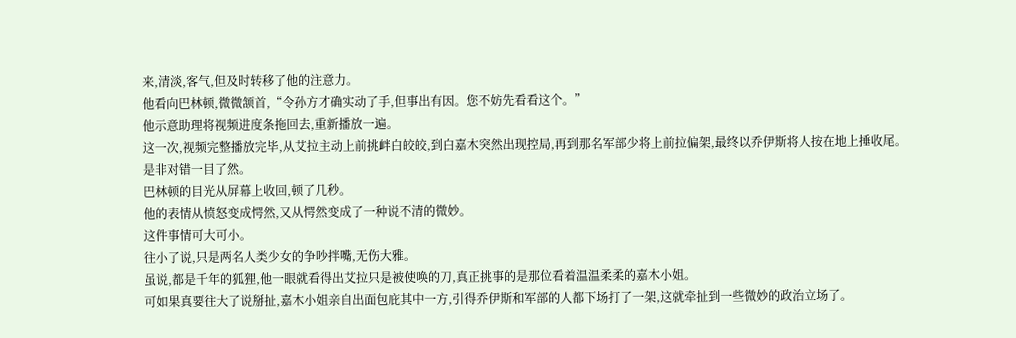来,清淡,客气,但及时转移了他的注意力。
他看向巴林顿,微微颔首,“令孙方才确实动了手,但事出有因。您不妨先看看这个。”
他示意助理将视频进度条拖回去,重新播放一遍。
这一次,视频完整播放完毕,从艾拉主动上前挑衅白皎皎,到白嘉木突然出现控局,再到那名军部少将上前拉偏架,最终以乔伊斯将人按在地上捶收尾。
是非对错一目了然。
巴林顿的目光从屏幕上收回,顿了几秒。
他的表情从愤怒变成愕然,又从愕然变成了一种说不清的微妙。
这件事情可大可小。
往小了说,只是两名人类少女的争吵拌嘴,无伤大雅。
虽说,都是千年的狐狸,他一眼就看得出艾拉只是被使唤的刀,真正挑事的是那位看着温温柔柔的嘉木小姐。
可如果真要往大了说掰扯,嘉木小姐亲自出面包庇其中一方,引得乔伊斯和军部的人都下场打了一架,这就牵扯到一些微妙的政治立场了。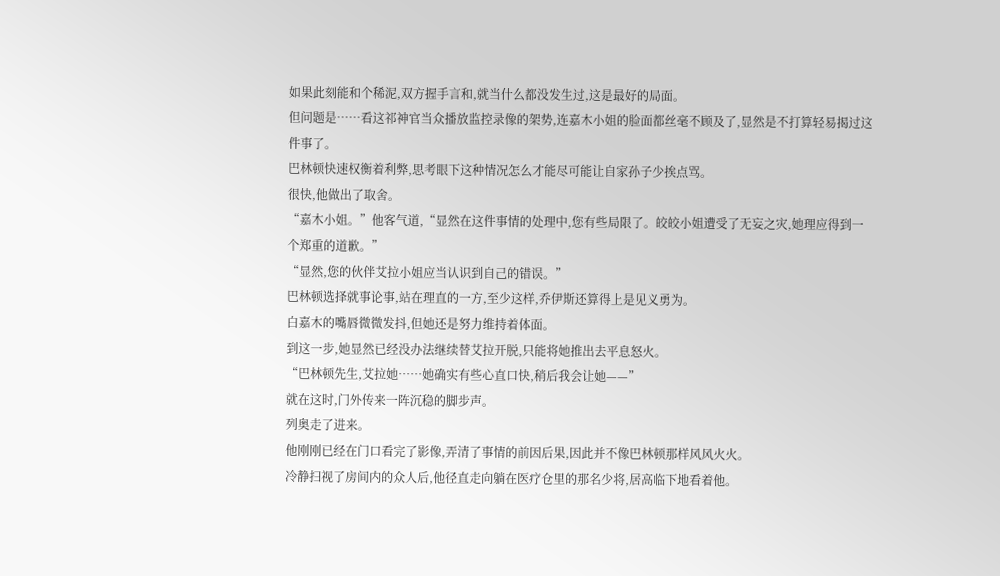如果此刻能和个稀泥,双方握手言和,就当什么都没发生过,这是最好的局面。
但问题是……看这祁神官当众播放监控录像的架势,连嘉木小姐的脸面都丝毫不顾及了,显然是不打算轻易揭过这件事了。
巴林顿快速权衡着利弊,思考眼下这种情况怎么才能尽可能让自家孙子少挨点骂。
很快,他做出了取舍。
“嘉木小姐。”他客气道,“显然在这件事情的处理中,您有些局限了。皎皎小姐遭受了无妄之灾,她理应得到一个郑重的道歉。”
“显然,您的伙伴艾拉小姐应当认识到自己的错误。”
巴林顿选择就事论事,站在理直的一方,至少这样,乔伊斯还算得上是见义勇为。
白嘉木的嘴唇微微发抖,但她还是努力维持着体面。
到这一步,她显然已经没办法继续替艾拉开脱,只能将她推出去平息怒火。
“巴林顿先生,艾拉她……她确实有些心直口快,稍后我会让她——”
就在这时,门外传来一阵沉稳的脚步声。
列奥走了进来。
他刚刚已经在门口看完了影像,弄清了事情的前因后果,因此并不像巴林顿那样风风火火。
冷静扫视了房间内的众人后,他径直走向躺在医疗仓里的那名少将,居高临下地看着他。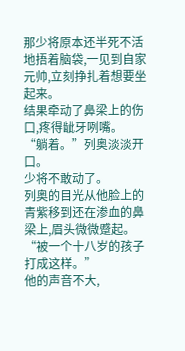那少将原本还半死不活地捂着脑袋,一见到自家元帅,立刻挣扎着想要坐起来。
结果牵动了鼻梁上的伤口,疼得龇牙咧嘴。
“躺着。”列奥淡淡开口。
少将不敢动了。
列奥的目光从他脸上的青紫移到还在渗血的鼻梁上,眉头微微蹙起。
“被一个十八岁的孩子打成这样。”
他的声音不大,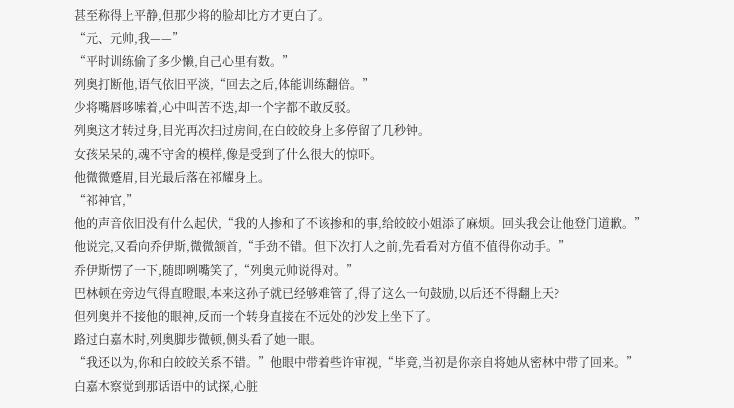甚至称得上平静,但那少将的脸却比方才更白了。
“元、元帅,我——”
“平时训练偷了多少懒,自己心里有数。”
列奥打断他,语气依旧平淡,“回去之后,体能训练翻倍。”
少将嘴唇哆嗦着,心中叫苦不迭,却一个字都不敢反驳。
列奥这才转过身,目光再次扫过房间,在白皎皎身上多停留了几秒钟。
女孩呆呆的,魂不守舍的模样,像是受到了什么很大的惊吓。
他微微蹙眉,目光最后落在祁耀身上。
“祁神官,”
他的声音依旧没有什么起伏,“我的人掺和了不该掺和的事,给皎皎小姐添了麻烦。回头我会让他登门道歉。”
他说完,又看向乔伊斯,微微颔首,“手劲不错。但下次打人之前,先看看对方值不值得你动手。”
乔伊斯愣了一下,随即咧嘴笑了,“列奥元帅说得对。”
巴林顿在旁边气得直瞪眼,本来这孙子就已经够难管了,得了这么一句鼓励,以后还不得翻上天?
但列奥并不接他的眼神,反而一个转身直接在不远处的沙发上坐下了。
路过白嘉木时,列奥脚步微顿,侧头看了她一眼。
“我还以为,你和白皎皎关系不错。”他眼中带着些许审视,“毕竟,当初是你亲自将她从密林中带了回来。”
白嘉木察觉到那话语中的试探,心脏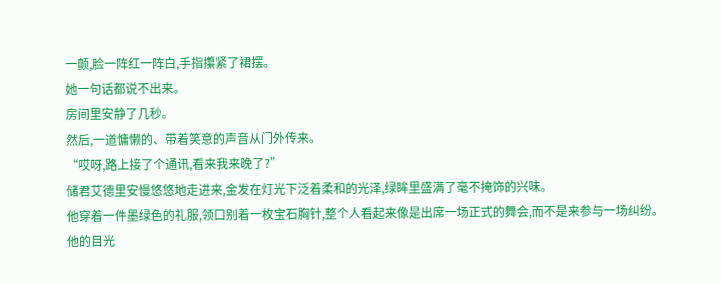一颤,脸一阵红一阵白,手指攥紧了裙摆。
她一句话都说不出来。
房间里安静了几秒。
然后,一道慵懒的、带着笑意的声音从门外传来。
“哎呀,路上接了个通讯,看来我来晚了?”
储君艾德里安慢悠悠地走进来,金发在灯光下泛着柔和的光泽,绿眸里盛满了毫不掩饰的兴味。
他穿着一件墨绿色的礼服,领口别着一枚宝石胸针,整个人看起来像是出席一场正式的舞会,而不是来参与一场纠纷。
他的目光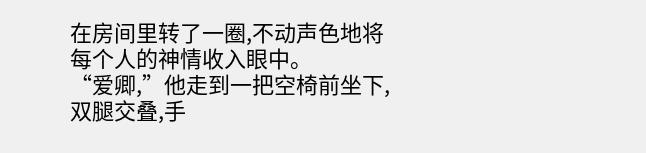在房间里转了一圈,不动声色地将每个人的神情收入眼中。
“爱卿,”他走到一把空椅前坐下,双腿交叠,手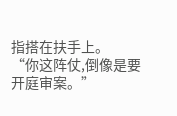指搭在扶手上。
“你这阵仗,倒像是要开庭审案。”